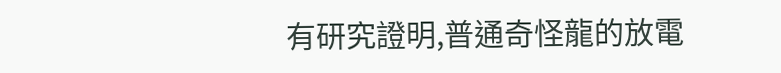有研究證明,普通奇怪龍的放電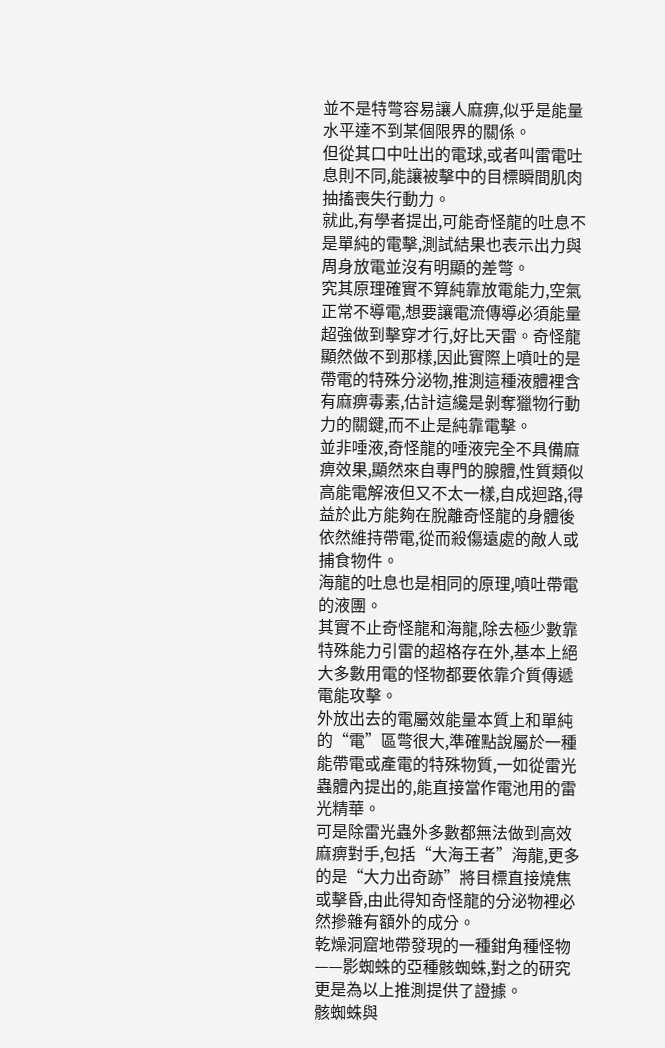並不是特彆容易讓人麻痹,似乎是能量水平達不到某個限界的關係。
但從其口中吐出的電球,或者叫雷電吐息則不同,能讓被擊中的目標瞬間肌肉抽搐喪失行動力。
就此,有學者提出,可能奇怪龍的吐息不是單純的電擊,測試結果也表示出力與周身放電並沒有明顯的差彆。
究其原理確實不算純靠放電能力,空氣正常不導電,想要讓電流傳導必須能量超強做到擊穿才行,好比天雷。奇怪龍顯然做不到那樣,因此實際上噴吐的是帶電的特殊分泌物,推測這種液體裡含有麻痹毒素,估計這纔是剝奪獵物行動力的關鍵,而不止是純靠電擊。
並非唾液,奇怪龍的唾液完全不具備麻痹效果,顯然來自專門的腺體,性質類似高能電解液但又不太一樣,自成迴路,得益於此方能夠在脫離奇怪龍的身體後依然維持帶電,從而殺傷遠處的敵人或捕食物件。
海龍的吐息也是相同的原理,噴吐帶電的液團。
其實不止奇怪龍和海龍,除去極少數靠特殊能力引雷的超格存在外,基本上絕大多數用電的怪物都要依靠介質傳遞電能攻擊。
外放出去的電屬效能量本質上和單純的“電”區彆很大,準確點說屬於一種能帶電或產電的特殊物質,一如從雷光蟲體內提出的,能直接當作電池用的雷光精華。
可是除雷光蟲外多數都無法做到高效麻痹對手,包括“大海王者”海龍,更多的是“大力出奇跡”將目標直接燒焦或擊昏,由此得知奇怪龍的分泌物裡必然摻雜有額外的成分。
乾燥洞窟地帶發現的一種鉗角種怪物——影蜘蛛的亞種骸蜘蛛,對之的研究更是為以上推測提供了證據。
骸蜘蛛與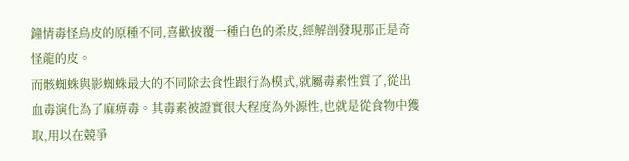鐘情毒怪鳥皮的原種不同,喜歡披覆一種白色的柔皮,經解剖發現那正是奇怪龍的皮。
而骸蜘蛛與影蜘蛛最大的不同除去食性跟行為模式,就屬毒素性質了,從出血毒演化為了麻痹毒。其毒素被證實很大程度為外源性,也就是從食物中獲取,用以在競爭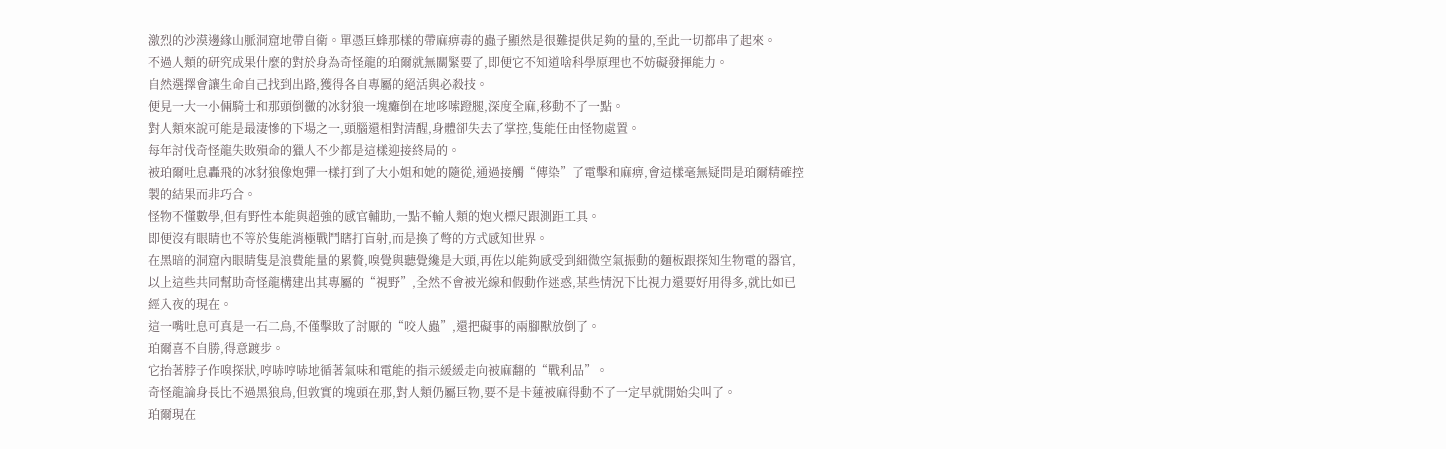激烈的沙漠邊緣山脈洞窟地帶自衛。單憑巨蜂那樣的帶麻痹毒的蟲子顯然是很難提供足夠的量的,至此一切都串了起來。
不過人類的研究成果什麼的對於身為奇怪龍的珀爾就無關緊要了,即便它不知道啥科學原理也不妨礙發揮能力。
自然選擇會讓生命自己找到出路,獲得各自專屬的絕活與必殺技。
便見一大一小倆騎士和那頭倒黴的冰豺狼一塊癱倒在地哆嗦蹬腿,深度全麻,移動不了一點。
對人類來說可能是最淒慘的下場之一,頭腦還相對清醒,身體卻失去了掌控,隻能任由怪物處置。
每年討伐奇怪龍失敗殞命的獵人不少都是這樣迎接終局的。
被珀爾吐息轟飛的冰豺狼像炮彈一樣打到了大小姐和她的隨從,通過接觸“傳染”了電擊和麻痹,會這樣毫無疑問是珀爾精確控製的結果而非巧合。
怪物不懂數學,但有野性本能與超強的感官輔助,一點不輸人類的炮火標尺跟測距工具。
即便沒有眼睛也不等於隻能消極戰鬥瞎打盲射,而是換了彆的方式感知世界。
在黑暗的洞窟內眼睛隻是浪費能量的累贅,嗅覺與聽覺纔是大頭,再佐以能夠感受到細微空氣振動的麵板跟探知生物電的器官,以上這些共同幫助奇怪龍構建出其專屬的“視野”,全然不會被光線和假動作迷惑,某些情況下比視力還要好用得多,就比如已經入夜的現在。
這一嘴吐息可真是一石二鳥,不僅擊敗了討厭的“咬人蟲”,還把礙事的兩腳獸放倒了。
珀爾喜不自勝,得意踱步。
它抬著脖子作嗅探狀,哼哧哼哧地循著氣味和電能的指示緩緩走向被麻翻的“戰利品”。
奇怪龍論身長比不過黑狼鳥,但敦實的塊頭在那,對人類仍屬巨物,要不是卡蓮被麻得動不了一定早就開始尖叫了。
珀爾現在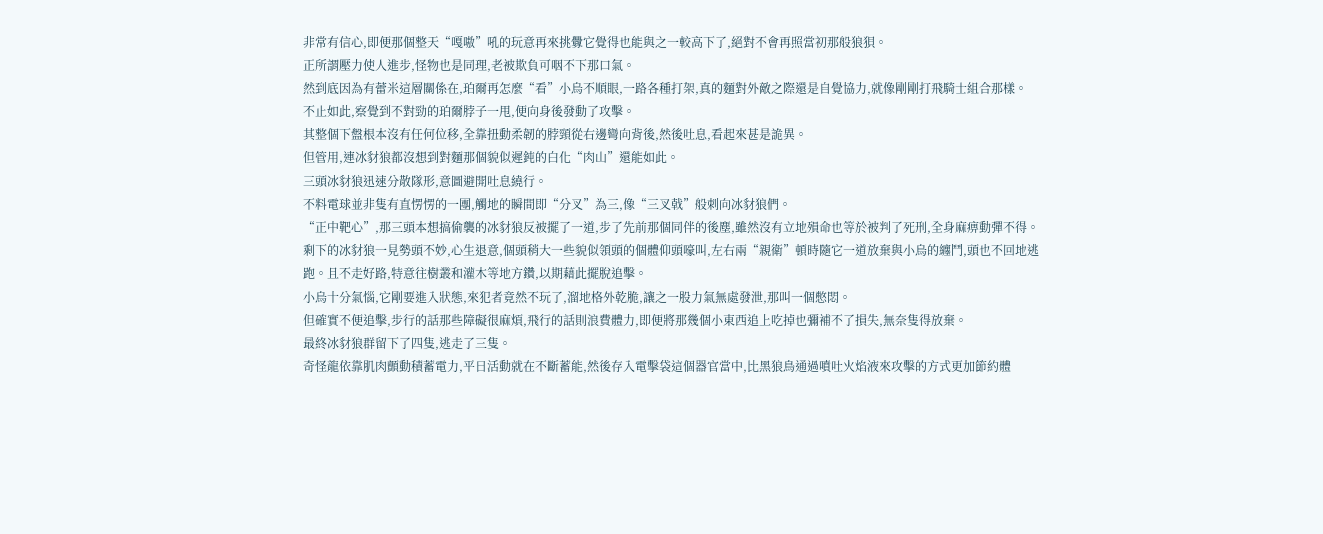非常有信心,即便那個整天“嘎嗷”吼的玩意再來挑釁它覺得也能與之一較高下了,絕對不會再照當初那般狼狽。
正所謂壓力使人進步,怪物也是同理,老被欺負可咽不下那口氣。
然到底因為有蕾米這層關係在,珀爾再怎麼“看”小烏不順眼,一路各種打架,真的麵對外敵之際還是自覺協力,就像剛剛打飛騎士組合那樣。
不止如此,察覺到不對勁的珀爾脖子一甩,便向身後發動了攻擊。
其整個下盤根本沒有任何位移,全靠扭動柔韌的脖頸從右邊彎向背後,然後吐息,看起來甚是詭異。
但管用,連冰豺狼都沒想到對麵那個貌似遲鈍的白化“肉山”還能如此。
三頭冰豺狼迅速分散隊形,意圖避開吐息繞行。
不料電球並非隻有直愣愣的一團,觸地的瞬間即“分叉”為三,像“三叉戟”般刺向冰豺狼們。
“正中靶心”,那三頭本想搞偷襲的冰豺狼反被擺了一道,步了先前那個同伴的後塵,雖然沒有立地殞命也等於被判了死刑,全身麻痹動彈不得。
剩下的冰豺狼一見勢頭不妙,心生退意,個頭稍大一些貌似領頭的個體仰頭嚎叫,左右兩“親衛”頓時隨它一道放棄與小烏的纏鬥,頭也不回地逃跑。且不走好路,特意往樹叢和灌木等地方鑽,以期藉此擺脫追擊。
小烏十分氣惱,它剛要進入狀態,來犯者竟然不玩了,溜地格外乾脆,讓之一股力氣無處發泄,那叫一個憋悶。
但確實不便追擊,步行的話那些障礙很麻煩,飛行的話則浪費體力,即便將那幾個小東西追上吃掉也彌補不了損失,無奈隻得放棄。
最終冰豺狼群留下了四隻,逃走了三隻。
奇怪龍依靠肌肉顫動積蓄電力,平日活動就在不斷蓄能,然後存入電擊袋這個器官當中,比黑狼鳥通過噴吐火焰液來攻擊的方式更加節約體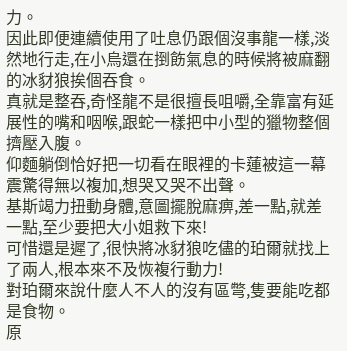力。
因此即便連續使用了吐息仍跟個沒事龍一樣,淡然地行走,在小烏還在捯飭氣息的時候將被麻翻的冰豺狼挨個吞食。
真就是整吞,奇怪龍不是很擅長咀嚼,全靠富有延展性的嘴和咽喉,跟蛇一樣把中小型的獵物整個擠壓入腹。
仰麵躺倒恰好把一切看在眼裡的卡蓮被這一幕震驚得無以複加,想哭又哭不出聲。
基斯竭力扭動身體,意圖擺脫麻痹,差一點,就差一點,至少要把大小姐救下來!
可惜還是遲了,很快將冰豺狼吃儘的珀爾就找上了兩人,根本來不及恢複行動力!
對珀爾來說什麼人不人的沒有區彆,隻要能吃都是食物。
原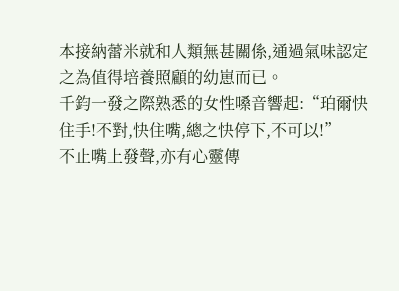本接納蕾米就和人類無甚關係,通過氣味認定之為值得培養照顧的幼崽而已。
千鈞一發之際熟悉的女性嗓音響起:“珀爾快住手!不對,快住嘴,總之快停下,不可以!”
不止嘴上發聲,亦有心靈傳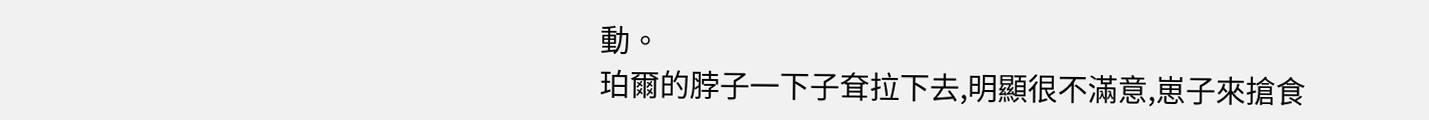動。
珀爾的脖子一下子耷拉下去,明顯很不滿意,崽子來搶食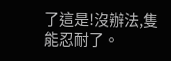了這是!沒辦法,隻能忍耐了。